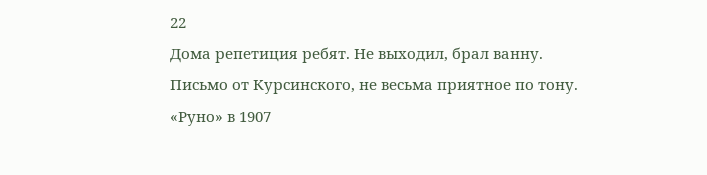22
Дома репетиция ребят. Не выходил, брал ванну. Письмо от Курсинского, не весьма приятное по тону. «Руно» в 1907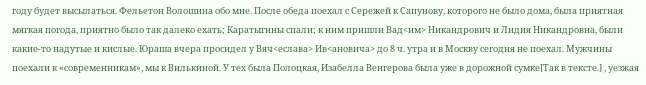году будет высылаться. Фельетон Волошина обо мне. После обеда поехал с Сережей к Сапунову, которого не было дома, была приятная мягкая погода, приятно было так далеко ехать; Каратыгины спали; к ним пришли Вад<им> Никандрович и Лидия Никандровна, были какие-то надутые и кислые. Юраша вчера просидел у Вяч<еслава> Ив<ановича> до 8 ч. утра и в Москву сегодня не поехал. Мужчины поехали к «современникам», мы к Вилькиной. У тех была Полоцкая, Изабелла Венгерова была уже в дорожной сумке[Так в тексте.] , уезжая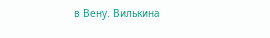в Вену. Вилькина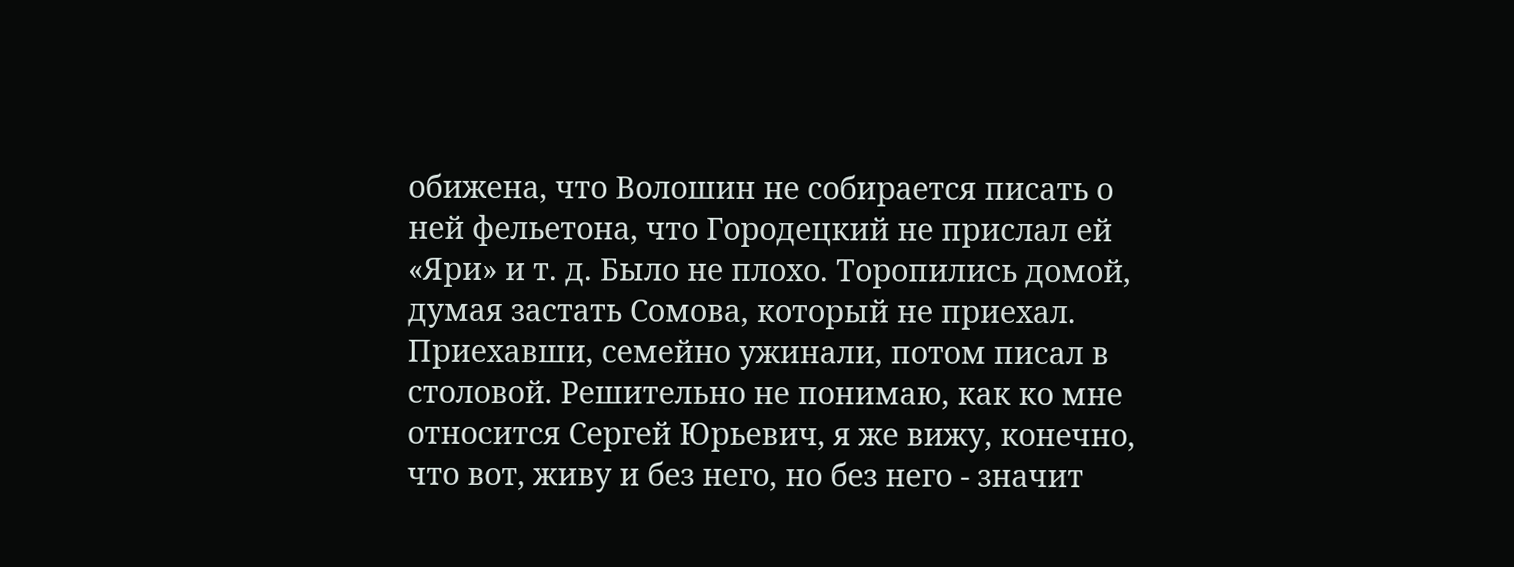обижена, что Волошин не собирается писать о ней фельетона, что Городецкий не прислал ей «Яри» и т. д. Было не плохо. Торопились домой, думая застать Сомова, который не приехал. Приехавши, семейно ужинали, потом писал в столовой. Решительно не понимаю, как ко мне относится Сергей Юрьевич, я же вижу, конечно, что вот, живу и без него, но без него - значит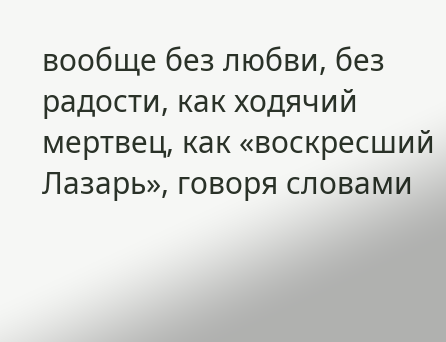вообще без любви, без радости, как ходячий мертвец, как «воскресший Лазарь», говоря словами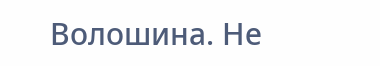Волошина. Не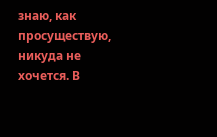знаю, как просуществую, никуда не хочется. В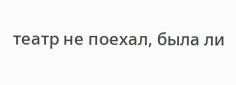театр не поехал, была ли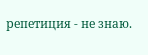репетиция - не знаю.